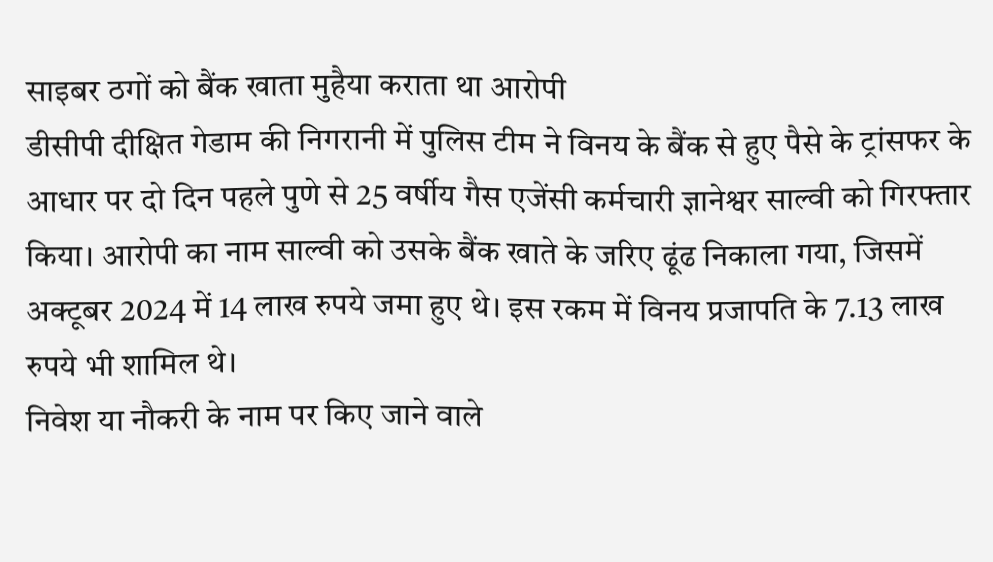साइबर ठगों को बैंक खाता मुहैया कराता था आरोपी
डीसीपी दीक्षित गेडाम की निगरानी में पुलिस टीम ने विनय के बैंक से हुए पैसे के ट्रांसफर के आधार पर दो दिन पहले पुणे से 25 वर्षीय गैस एजेंसी कर्मचारी ज्ञानेश्वर साल्वी को गिरफ्तार किया। आरोपी का नाम साल्वी को उसके बैंक खाते के जरिए ढूंढ निकाला गया, जिसमें अक्टूबर 2024 में 14 लाख रुपये जमा हुए थे। इस रकम में विनय प्रजापति के 7.13 लाख रुपये भी शामिल थे।
निवेश या नौकरी के नाम पर किए जाने वाले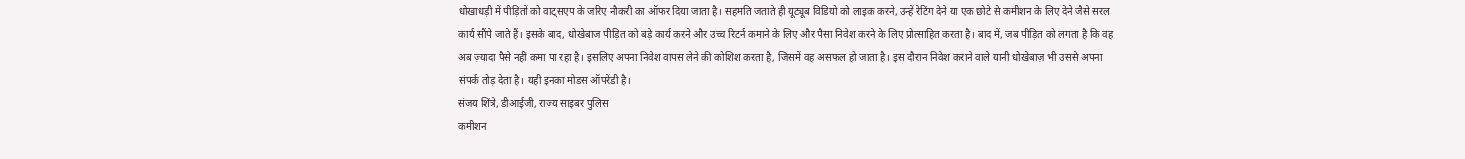धोखाधड़ी में पीड़ितों को वाट्सएप के जरिए नौकरी का ऑफर दिया जाता है। सहमति जताते ही यूट्यूब विडियो को लाइक करने, उन्हें रेटिंग देने या एक छोटे से कमीशन के लिए देने जैसे सरल कार्य सौंपे जाते हैं। इसके बाद, धोखेबाज पीड़ित को बड़े कार्य करने और उच्च रिटर्न कमाने के लिए और पैसा निवेश करने के लिए प्रोत्साहित करता है। बाद में, जब पीड़ित को लगता है कि वह अब ज़्यादा पैसे नहीं कमा पा रहा है। इसलिए अपना निवेश वापस लेने की कोशिश करता है, जिसमें वह असफल हो जाता है। इस दौरान निवेश कराने वाले यानी धोखेबाज़ भी उससे अपना संपर्क तोड़ देता है। यही इनका मोडस ऑपरेंडी है।
संजय शिंत्रे, डीआईजी, राज्य साइबर पुलिस
कमीशन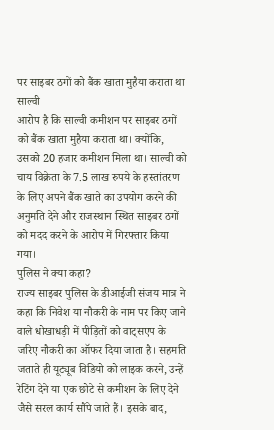पर साइबर ठगों को बैंक खाता मुहैया कराता था साल्वी
आरोप है कि साल्वी कमीशन पर साइबर ठगों को बैंक खाता मुहैया कराता था। क्योंकि, उसको 20 हजार कमीशन मिला था। साल्वी को चाय विक्रेता के 7.5 लाख रुपये के हस्तांतरण के लिए अपने बैंक खाते का उपयोग करने की अनुमति देने और राजस्थान स्थित साइबर ठगों को मदद करने के आरोप में गिरफ्तार किया गया।
पुलिस ने क्या कहा?
राज्य साइबर पुलिस के डीआईजी संजय मात्र ने कहा कि निवेश या नौकरी के नाम पर किए जाने वाले धोखाधड़ी में पीड़ितों को वाट्सएप के जरिए नौकरी का ऑफर दिया जाता है। सहमति जताते ही यूट्यूब विडियो को लाइक करने, उन्हें रेटिंग देने या एक छोटे से कमीशन के लिए देने जैसे सरल कार्य सौंपे जाते हैं। इसके बाद,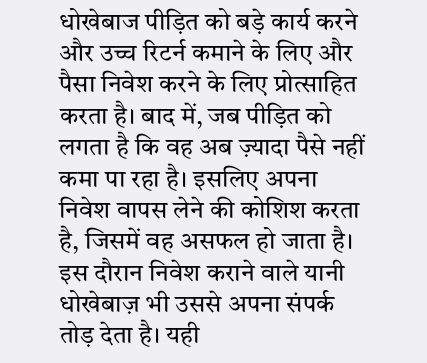धोखेबाज पीड़ित को बड़े कार्य करने और उच्च रिटर्न कमाने के लिए और पैसा निवेश करने के लिए प्रोत्साहित करता है। बाद में, जब पीड़ित को लगता है कि वह अब ज़्यादा पैसे नहीं कमा पा रहा है। इसलिए अपना निवेश वापस लेने की कोशिश करता है, जिसमें वह असफल हो जाता है। इस दौरान निवेश कराने वाले यानी धोखेबाज़ भी उससे अपना संपर्क तोड़ देता है। यही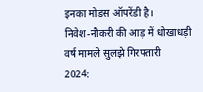इनका मोडस ऑपरेंडी है।
निवेश-नौकरी की आड़ में धोखाधड़ी
वर्ष मामले सुलझे गिरफ्तारी
2024: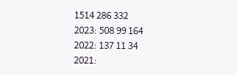1514 286 332
2023: 508 99 164
2022: 137 11 34
2021: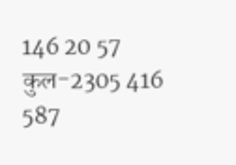146 20 57
कुल-2305 416 587